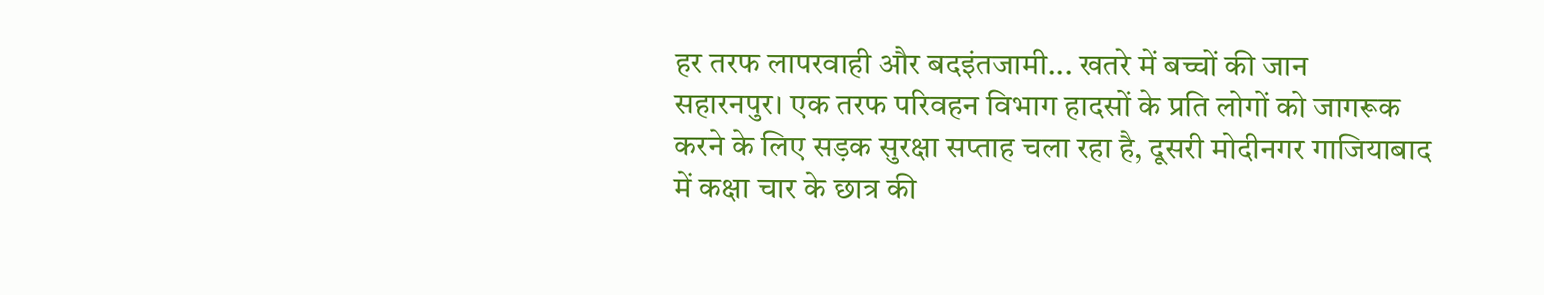हर तरफ लापरवाही और बदइंतजामी... खतरे में बच्चों की जान
सहारनपुर। एक तरफ परिवहन विभाग हादसों के प्रति लोगों को जागरूक करने के लिए सड़क सुरक्षा सप्ताह चला रहा है, दूसरी मोदीनगर गाजियाबाद में कक्षा चार के छात्र की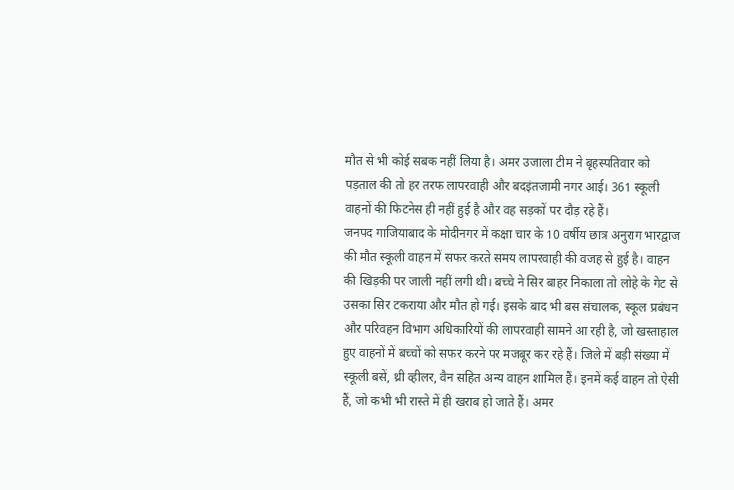मौत से भी कोई सबक नहीं लिया है। अमर उजाला टीम ने बृहस्पतिवार को पड़ताल की तो हर तरफ लापरवाही और बदइंतजामी नगर आई। 361 स्कूली वाहनों की फिटनेस ही नहीं हुई है और वह सड़कों पर दौड़ रहे हैं।
जनपद गाजियाबाद के मोदीनगर में कक्षा चार के 10 वर्षीय छात्र अनुराग भारद्वाज की मौत स्कूली वाहन में सफर करते समय लापरवाही की वजह से हुई है। वाहन की खिड़की पर जाली नहीं लगी थी। बच्चे ने सिर बाहर निकाला तो लोहे के गेट से उसका सिर टकराया और मौत हो गई। इसके बाद भी बस संचालक, स्कूल प्रबंधन और परिवहन विभाग अधिकारियों की लापरवाही सामने आ रही है, जो खस्ताहाल हुए वाहनों में बच्चों को सफर करने पर मजबूर कर रहे हैं। जिले में बड़ी संख्या में स्कूली बसें, थ्री व्हीलर, वैन सहित अन्य वाहन शामिल हैं। इनमें कई वाहन तो ऐसी हैं, जो कभी भी रास्ते में ही खराब हो जाते हैं। अमर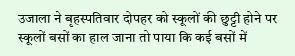उजाला ने बृहस्पतिवार दोपहर को स्कूलों की छुट्टी होने पर स्कूलों बसों का हाल जाना तो पाया कि कई बसों में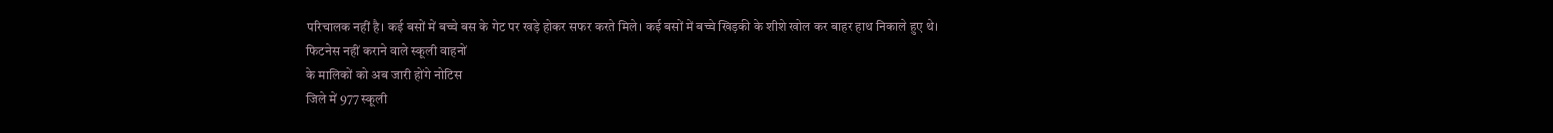परिचालक नहीं है। कई बसों में बच्चे बस के गेट पर खड़े होकर सफर करते मिले। कई बसों में बच्चे खिड़की के शीशे खोल कर बाहर हाथ निकाले हुए थे।
फिटनेस नहीं कराने वाले स्कूली वाहनों
के मालिकों को अब जारी होंगे नोटिस
जिले में 977 स्कूली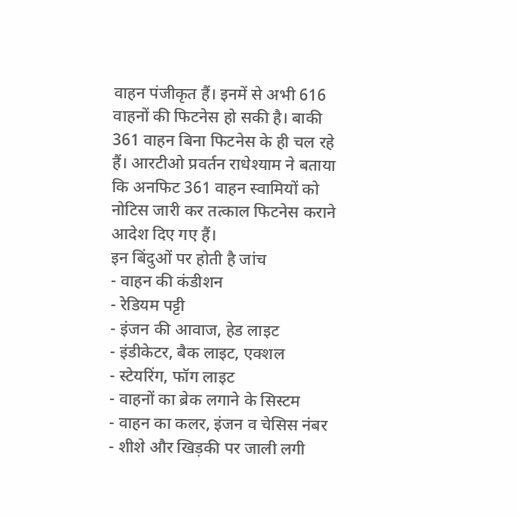वाहन पंजीकृत हैं। इनमें से अभी 616 वाहनों की फिटनेस हो सकी है। बाकी 361 वाहन बिना फिटनेस के ही चल रहे हैं। आरटीओ प्रवर्तन राधेश्याम ने बताया कि अनफिट 361 वाहन स्वामियों को नोटिस जारी कर तत्काल फिटनेस कराने आदेश दिए गए हैं।
इन बिंदुओं पर होती है जांच
- वाहन की कंडीशन
- रेडियम पट्टी
- इंजन की आवाज, हेड लाइट
- इंडीकेटर, बैक लाइट, एक्शल
- स्टेयरिंग, फॉग लाइट
- वाहनों का ब्रेक लगाने के सिस्टम
- वाहन का कलर, इंजन व चेसिस नंबर
- शीशे और खिड़की पर जाली लगी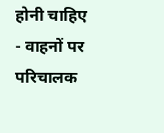होनी चाहिए
- वाहनों पर परिचालक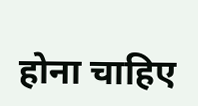होना चाहिए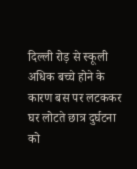दिल्ली रोड़ से स्कूली अधिक बच्चे होने के कारण बस पर लटककर घर लोटते छात्र दुर्घटना को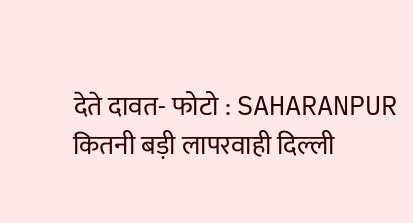देते दावत- फोटो : SAHARANPUR
कितनी बड़ी लापरवाही दिल्ली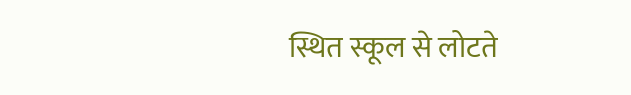स्थित स्कूल से लोटते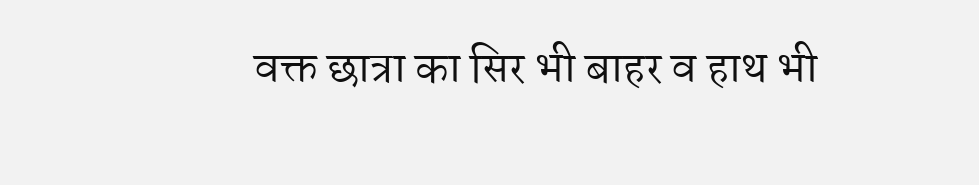वक्त छात्रा का सिर भी बाहर व हाथ भी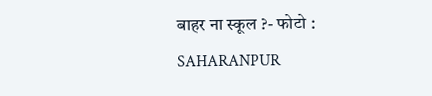बाहर ना स्कूल ?- फोटो : SAHARANPUR